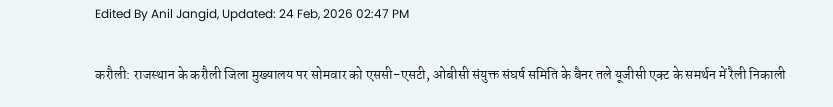Edited By Anil Jangid, Updated: 24 Feb, 2026 02:47 PM

करौली: राजस्थान के करौली जिला मुख्यालय पर सोमवार को एससी-एसटी, ओबीसी संयुक्त संघर्ष समिति के बैनर तले यूजीसी एक्ट के समर्थन में रैली निकाली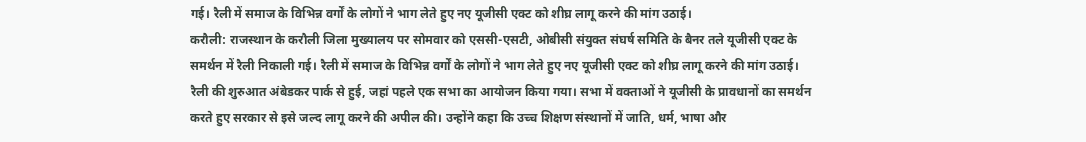गई। रैली में समाज के विभिन्न वर्गों के लोगों ने भाग लेते हुए नए यूजीसी एक्ट को शीघ्र लागू करने की मांग उठाई।
करौली: राजस्थान के करौली जिला मुख्यालय पर सोमवार को एससी-एसटी, ओबीसी संयुक्त संघर्ष समिति के बैनर तले यूजीसी एक्ट के समर्थन में रैली निकाली गई। रैली में समाज के विभिन्न वर्गों के लोगों ने भाग लेते हुए नए यूजीसी एक्ट को शीघ्र लागू करने की मांग उठाई।
रैली की शुरुआत अंबेडकर पार्क से हुई, जहां पहले एक सभा का आयोजन किया गया। सभा में वक्ताओं ने यूजीसी के प्रावधानों का समर्थन करते हुए सरकार से इसे जल्द लागू करने की अपील की। उन्होंने कहा कि उच्च शिक्षण संस्थानों में जाति, धर्म, भाषा और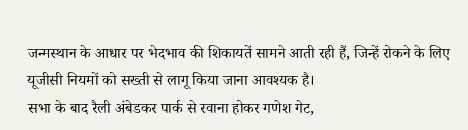जन्मस्थान के आधार पर भेदभाव की शिकायतें सामने आती रही हैं, जिन्हें रोकने के लिए यूजीसी नियमों को सख्ती से लागू किया जाना आवश्यक है।
सभा के बाद रैली अंबेडकर पार्क से रवाना होकर गणेश गेट,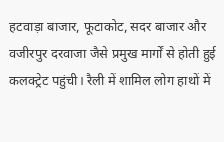हटवाड़ा बाजार, फूटाकोट, सदर बाजार और वजीरपुर दरवाजा जैसे प्रमुख मार्गों से होती हुई कलक्ट्रेट पहुंची। रैली में शामिल लोग हाथों में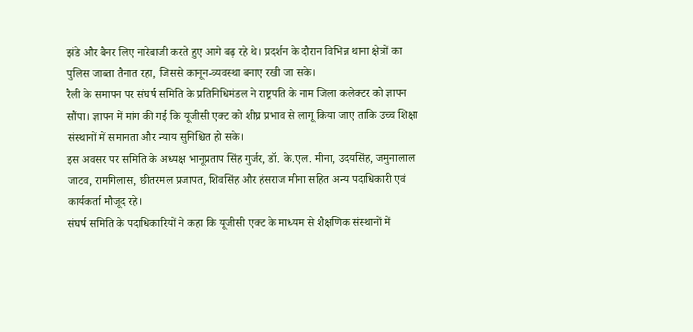झंडे और बैनर लिए नारेबाजी करते हुए आगे बढ़ रहे थे। प्रदर्शन के दौरान विभिन्न थाना क्षेत्रों का पुलिस जाब्ता तैनात रहा, जिससे कानून-व्यवस्था बनाए रखी जा सके।
रैली के समापन पर संघर्ष समिति के प्रतिनिधिमंडल ने राष्ट्रपति के नाम जिला कलेक्टर को ज्ञापन सौंपा। ज्ञापन में मांग की गई कि यूजीसी एक्ट को शीघ्र प्रभाव से लागू किया जाए ताकि उच्च शिक्षा संस्थानों में समानता और न्याय सुनिश्चित हो सके।
इस अवसर पर समिति के अध्यक्ष भानूप्रताप सिंह गुर्जर, डॉ. के.एल. मीना, उदयसिंह, जमुनालाल जाटव, रामगिलास, छीतरमल प्रजापत, शिवसिंह और हंसराज मीना सहित अन्य पदाधिकारी एवं कार्यकर्ता मौजूद रहे।
संघर्ष समिति के पदाधिकारियों ने कहा कि यूजीसी एक्ट के माध्यम से शैक्षणिक संस्थानों में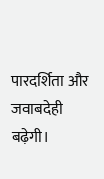पारदर्शिता और जवाबदेही बढ़ेगी।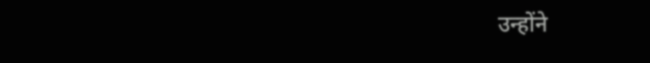उन्होंने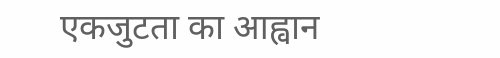एकजुटता का आह्वान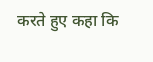करते हुए कहा कि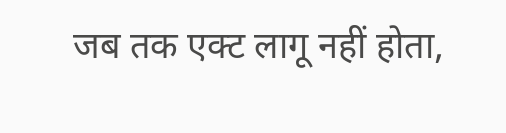जब तक एक्ट लागू नहीं होता,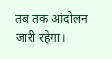तब तक आंदोलन जारी रहेगा।